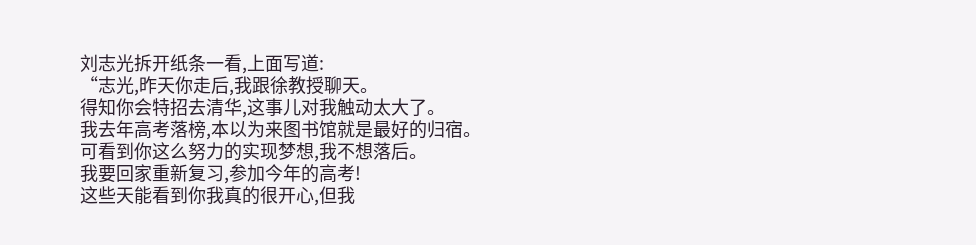刘志光拆开纸条一看,上面写道:
“志光,昨天你走后,我跟徐教授聊天。
得知你会特招去清华,这事儿对我触动太大了。
我去年高考落榜,本以为来图书馆就是最好的归宿。
可看到你这么努力的实现梦想,我不想落后。
我要回家重新复习,参加今年的高考!
这些天能看到你我真的很开心,但我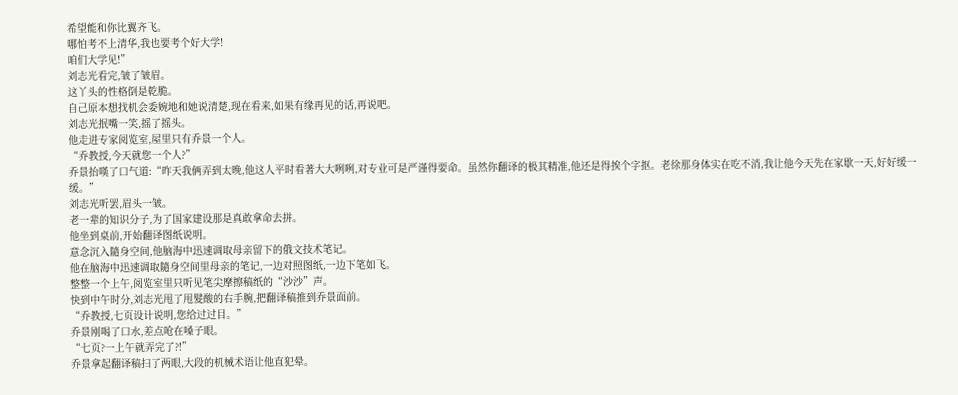希望能和你比翼齐飞。
哪怕考不上清华,我也要考个好大学!
咱们大学见!”
刘志光看完,皱了皱眉。
这丫头的性格倒是乾脆。
自己原本想找机会委婉地和她说清楚,现在看来,如果有缘再见的话,再说吧。
刘志光抿嘴一笑,摇了摇头。
他走进专家阅览室,屋里只有乔景一个人。
“乔教授,今天就您一个人?”
乔景抬嘆了口气道:“昨天我俩弄到太晚,他这人平时看著大大咧咧,对专业可是严谨得要命。虽然你翻译的极其精准,他还是得挨个字抠。老徐那身体实在吃不消,我让他今天先在家歇一天,好好缓一缓。”
刘志光听罢,眉头一皱。
老一辈的知识分子,为了国家建设那是真敢拿命去拼。
他坐到桌前,开始翻译图纸说明。
意念沉入隨身空间,他脑海中迅速调取母亲留下的俄文技术笔记。
他在脑海中迅速调取隨身空间里母亲的笔记,一边对照图纸,一边下笔如飞。
整整一个上午,阅览室里只听见笔尖摩擦稿纸的“沙沙”声。
快到中午时分,刘志光甩了甩髮酸的右手腕,把翻译稿推到乔景面前。
“乔教授,七页设计说明,您给过过目。”
乔景刚喝了口水,差点呛在嗓子眼。
“七页?一上午就弄完了?!”
乔景拿起翻译稿扫了两眼,大段的机械术语让他直犯晕。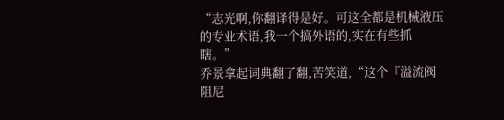“志光啊,你翻译得是好。可这全都是机械液压的专业术语,我一个搞外语的,实在有些抓瞎。”
乔景拿起词典翻了翻,苦笑道,“这个『溢流阀阻尼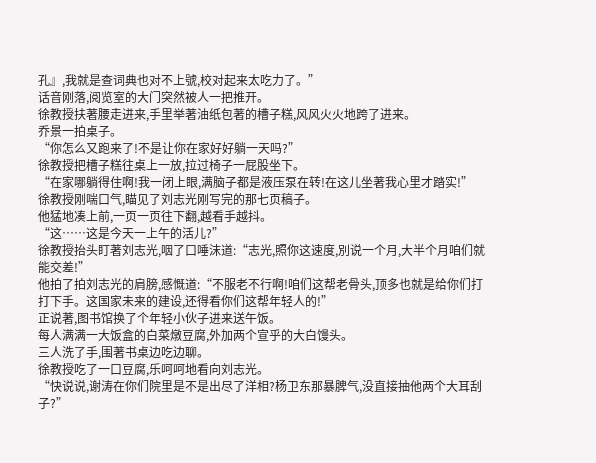孔』,我就是查词典也对不上號,校对起来太吃力了。”
话音刚落,阅览室的大门突然被人一把推开。
徐教授扶著腰走进来,手里举著油纸包著的槽子糕,风风火火地跨了进来。
乔景一拍桌子。
“你怎么又跑来了!不是让你在家好好躺一天吗?”
徐教授把槽子糕往桌上一放,拉过椅子一屁股坐下。
“在家哪躺得住啊!我一闭上眼,满脑子都是液压泵在转!在这儿坐著我心里才踏实!”
徐教授刚喘口气,瞄见了刘志光刚写完的那七页稿子。
他猛地凑上前,一页一页往下翻,越看手越抖。
“这……这是今天一上午的活儿?”
徐教授抬头盯著刘志光,咽了口唾沫道:“志光,照你这速度,別说一个月,大半个月咱们就能交差!”
他拍了拍刘志光的肩膀,感慨道:“不服老不行啊!咱们这帮老骨头,顶多也就是给你们打打下手。这国家未来的建设,还得看你们这帮年轻人的!”
正说著,图书馆换了个年轻小伙子进来送午饭。
每人满满一大饭盒的白菜燉豆腐,外加两个宣乎的大白馒头。
三人洗了手,围著书桌边吃边聊。
徐教授吃了一口豆腐,乐呵呵地看向刘志光。
“快说说,谢涛在你们院里是不是出尽了洋相?杨卫东那暴脾气,没直接抽他两个大耳刮子?”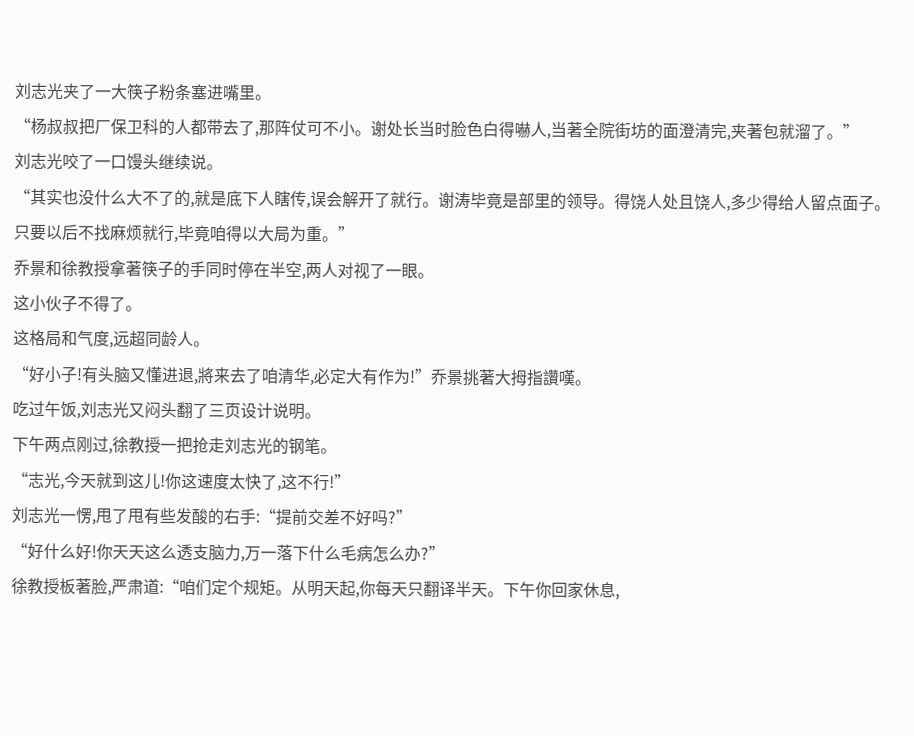刘志光夹了一大筷子粉条塞进嘴里。
“杨叔叔把厂保卫科的人都带去了,那阵仗可不小。谢处长当时脸色白得嚇人,当著全院街坊的面澄清完,夹著包就溜了。”
刘志光咬了一口馒头继续说。
“其实也没什么大不了的,就是底下人瞎传,误会解开了就行。谢涛毕竟是部里的领导。得饶人处且饶人,多少得给人留点面子。只要以后不找麻烦就行,毕竟咱得以大局为重。”
乔景和徐教授拿著筷子的手同时停在半空,两人对视了一眼。
这小伙子不得了。
这格局和气度,远超同龄人。
“好小子!有头脑又懂进退,將来去了咱清华,必定大有作为!”乔景挑著大拇指讚嘆。
吃过午饭,刘志光又闷头翻了三页设计说明。
下午两点刚过,徐教授一把抢走刘志光的钢笔。
“志光,今天就到这儿!你这速度太快了,这不行!”
刘志光一愣,甩了甩有些发酸的右手:“提前交差不好吗?”
“好什么好!你天天这么透支脑力,万一落下什么毛病怎么办?”
徐教授板著脸,严肃道:“咱们定个规矩。从明天起,你每天只翻译半天。下午你回家休息,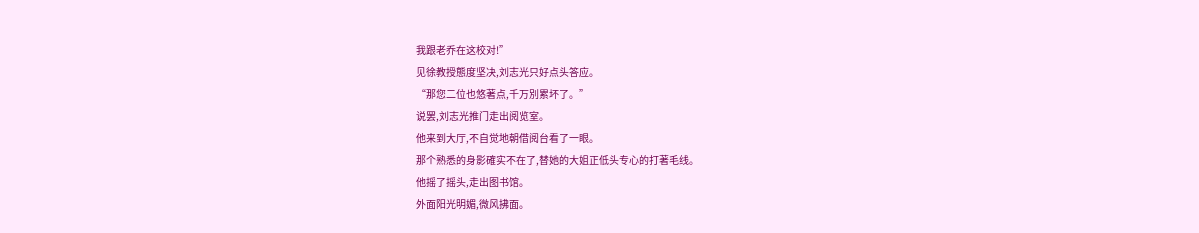我跟老乔在这校对!”
见徐教授態度坚决,刘志光只好点头答应。
“那您二位也悠著点,千万別累坏了。”
说罢,刘志光推门走出阅览室。
他来到大厅,不自觉地朝借阅台看了一眼。
那个熟悉的身影確实不在了,替她的大姐正低头专心的打著毛线。
他摇了摇头,走出图书馆。
外面阳光明媚,微风拂面。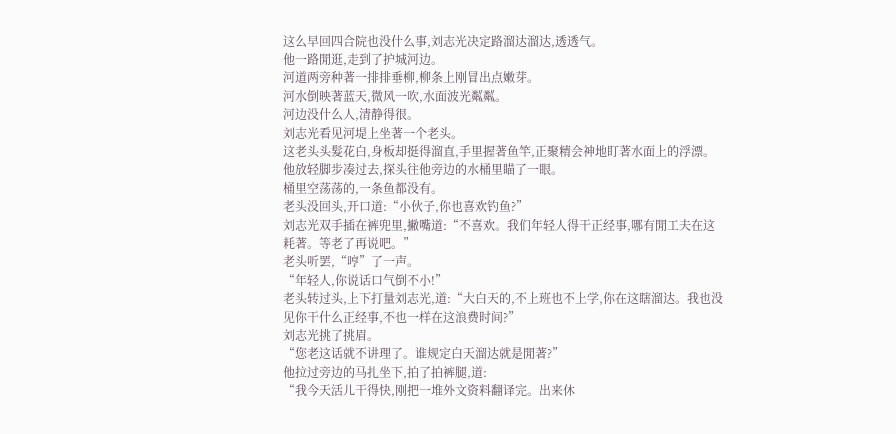这么早回四合院也没什么事,刘志光决定路溜达溜达,透透气。
他一路閒逛,走到了护城河边。
河道两旁种著一排排垂柳,柳条上刚冒出点嫩芽。
河水倒映著蓝天,微风一吹,水面波光粼粼。
河边没什么人,清静得很。
刘志光看见河堤上坐著一个老头。
这老头头髮花白,身板却挺得溜直,手里握著鱼竿,正聚精会神地盯著水面上的浮漂。
他放轻脚步凑过去,探头往他旁边的水桶里瞄了一眼。
桶里空荡荡的,一条鱼都没有。
老头没回头,开口道:“小伙子,你也喜欢钓鱼?”
刘志光双手插在裤兜里,撇嘴道:“不喜欢。我们年轻人得干正经事,哪有閒工夫在这耗著。等老了再说吧。”
老头听罢,“哼”了一声。
“年轻人,你说话口气倒不小!”
老头转过头,上下打量刘志光,道:“大白天的,不上班也不上学,你在这瞎溜达。我也没见你干什么正经事,不也一样在这浪费时间?”
刘志光挑了挑眉。
“您老这话就不讲理了。谁规定白天溜达就是閒著?”
他拉过旁边的马扎坐下,拍了拍裤腿,道:
“我今天活儿干得快,刚把一堆外文资料翻译完。出来休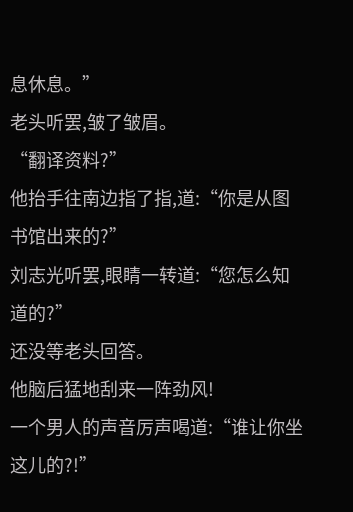息休息。”
老头听罢,皱了皱眉。
“翻译资料?”
他抬手往南边指了指,道:“你是从图书馆出来的?”
刘志光听罢,眼睛一转道:“您怎么知道的?”
还没等老头回答。
他脑后猛地刮来一阵劲风!
一个男人的声音厉声喝道:“谁让你坐这儿的?!”